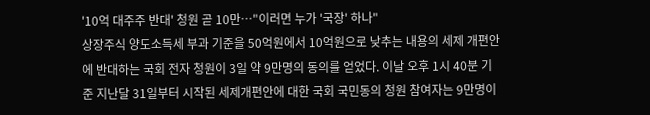'10억 대주주 반대' 청원 곧 10만…"이러면 누가 '국장' 하나"
상장주식 양도소득세 부과 기준을 50억원에서 10억원으로 낮추는 내용의 세제 개편안에 반대하는 국회 전자 청원이 3일 약 9만명의 동의를 얻었다. 이날 오후 1시 40분 기준 지난달 31일부터 시작된 세제개편안에 대한 국회 국민동의 청원 참여자는 9만명이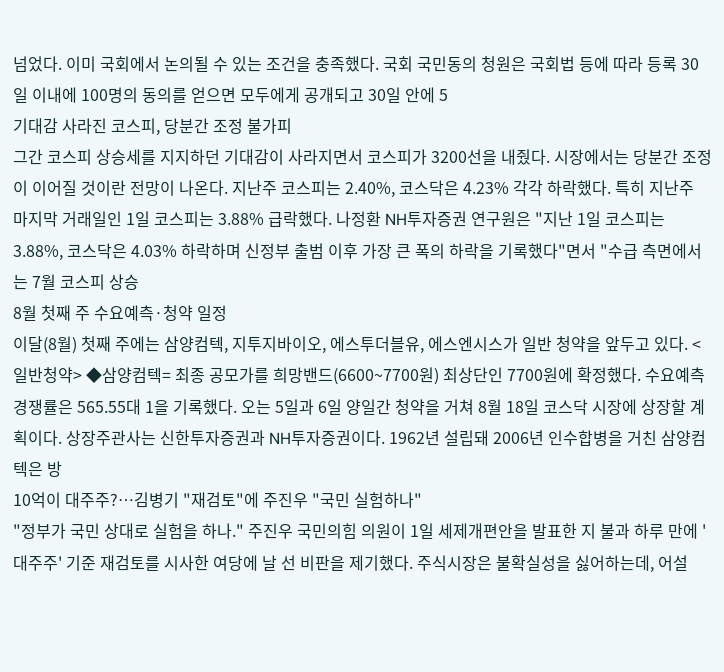넘었다. 이미 국회에서 논의될 수 있는 조건을 충족했다. 국회 국민동의 청원은 국회법 등에 따라 등록 30일 이내에 100명의 동의를 얻으면 모두에게 공개되고 30일 안에 5
기대감 사라진 코스피, 당분간 조정 불가피
그간 코스피 상승세를 지지하던 기대감이 사라지면서 코스피가 3200선을 내줬다. 시장에서는 당분간 조정이 이어질 것이란 전망이 나온다. 지난주 코스피는 2.40%, 코스닥은 4.23% 각각 하락했다. 특히 지난주 마지막 거래일인 1일 코스피는 3.88% 급락했다. 나정환 NH투자증권 연구원은 "지난 1일 코스피는 3.88%, 코스닥은 4.03% 하락하며 신정부 출범 이후 가장 큰 폭의 하락을 기록했다"면서 "수급 측면에서는 7월 코스피 상승
8월 첫째 주 수요예측·청약 일정
이달(8월) 첫째 주에는 삼양컴텍, 지투지바이오, 에스투더블유, 에스엔시스가 일반 청약을 앞두고 있다. <일반청약> ◆삼양컴텍= 최종 공모가를 희망밴드(6600~7700원) 최상단인 7700원에 확정했다. 수요예측 경쟁률은 565.55대 1을 기록했다. 오는 5일과 6일 양일간 청약을 거쳐 8월 18일 코스닥 시장에 상장할 계획이다. 상장주관사는 신한투자증권과 NH투자증권이다. 1962년 설립돼 2006년 인수합병을 거친 삼양컴텍은 방
10억이 대주주?…김병기 "재검토"에 주진우 "국민 실험하나"
"정부가 국민 상대로 실험을 하나." 주진우 국민의힘 의원이 1일 세제개편안을 발표한 지 불과 하루 만에 '대주주' 기준 재검토를 시사한 여당에 날 선 비판을 제기했다. 주식시장은 불확실성을 싫어하는데, 어설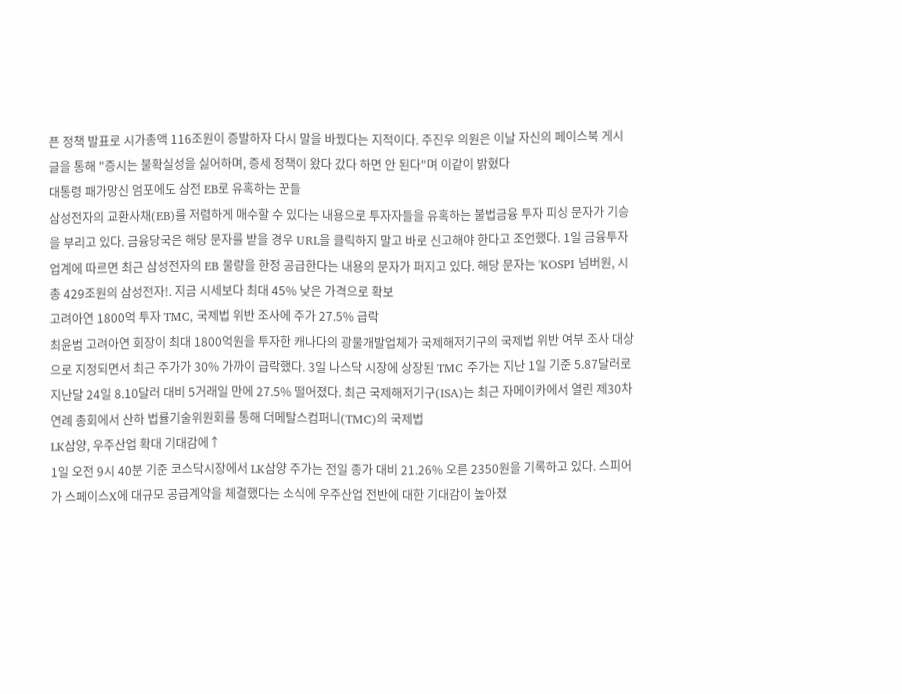픈 정책 발표로 시가총액 116조원이 증발하자 다시 말을 바꿨다는 지적이다. 주진우 의원은 이날 자신의 페이스북 게시글을 통해 "증시는 불확실성을 싫어하며, 증세 정책이 왔다 갔다 하면 안 된다"며 이같이 밝혔다
대통령 패가망신 엄포에도 삼전 EB로 유혹하는 꾼들
삼성전자의 교환사채(EB)를 저렴하게 매수할 수 있다는 내용으로 투자자들을 유혹하는 불법금융 투자 피싱 문자가 기승을 부리고 있다. 금융당국은 해당 문자를 받을 경우 URL을 클릭하지 말고 바로 신고해야 한다고 조언했다. 1일 금융투자업계에 따르면 최근 삼성전자의 EB 물량을 한정 공급한다는 내용의 문자가 퍼지고 있다. 해당 문자는 'KOSPI 넘버원, 시총 429조원의 삼성전자!. 지금 시세보다 최대 45% 낮은 가격으로 확보
고려아연 1800억 투자 TMC, 국제법 위반 조사에 주가 27.5% 급락
최윤범 고려아연 회장이 최대 1800억원을 투자한 캐나다의 광물개발업체가 국제해저기구의 국제법 위반 여부 조사 대상으로 지정되면서 최근 주가가 30% 가까이 급락했다. 3일 나스닥 시장에 상장된 TMC 주가는 지난 1일 기준 5.87달러로 지난달 24일 8.10달러 대비 5거래일 만에 27.5% 떨어졌다. 최근 국제해저기구(ISA)는 최근 자메이카에서 열린 제30차 연례 총회에서 산하 법률기술위원회를 통해 더메탈스컴퍼니(TMC)의 국제법
LK삼양, 우주산업 확대 기대감에↑
1일 오전 9시 40분 기준 코스닥시장에서 LK삼양 주가는 전일 종가 대비 21.26% 오른 2350원을 기록하고 있다. 스피어가 스페이스X에 대규모 공급계약을 체결했다는 소식에 우주산업 전반에 대한 기대감이 높아졌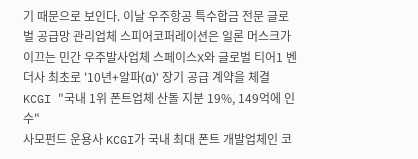기 때문으로 보인다. 이날 우주항공 특수합금 전문 글로벌 공급망 관리업체 스피어코퍼레이션은 일론 머스크가 이끄는 민간 우주발사업체 스페이스X와 글로벌 티어1 벤더사 최초로 '10년+알파(α)' 장기 공급 계약을 체결
KCGI "국내 1위 폰트업체 산돌 지분 19%, 149억에 인수"
사모펀드 운용사 KCGI가 국내 최대 폰트 개발업체인 코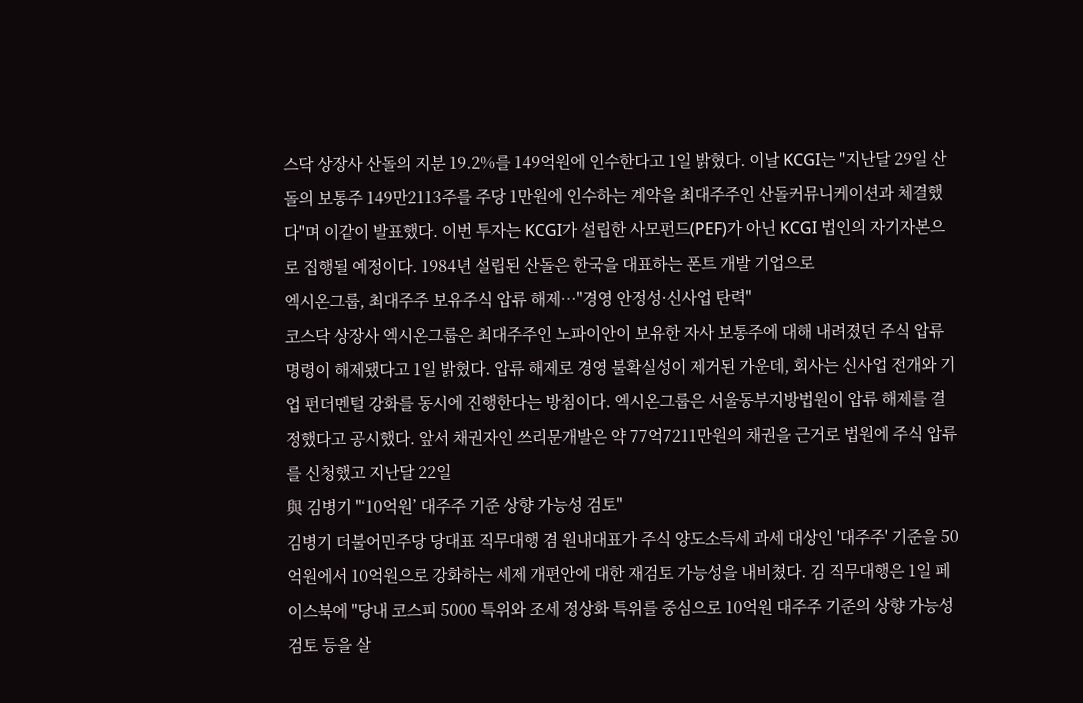스닥 상장사 산돌의 지분 19.2%를 149억원에 인수한다고 1일 밝혔다. 이날 KCGI는 "지난달 29일 산돌의 보통주 149만2113주를 주당 1만원에 인수하는 계약을 최대주주인 산돌커뮤니케이션과 체결했다"며 이같이 발표했다. 이번 투자는 KCGI가 설립한 사모펀드(PEF)가 아닌 KCGI 법인의 자기자본으로 집행될 예정이다. 1984년 설립된 산돌은 한국을 대표하는 폰트 개발 기업으로
엑시온그룹, 최대주주 보유주식 압류 해제…"경영 안정성·신사업 탄력"
코스닥 상장사 엑시온그룹은 최대주주인 노파이안이 보유한 자사 보통주에 대해 내려졌던 주식 압류명령이 해제됐다고 1일 밝혔다. 압류 해제로 경영 불확실성이 제거된 가운데, 회사는 신사업 전개와 기업 펀더멘털 강화를 동시에 진행한다는 방침이다. 엑시온그룹은 서울동부지방법원이 압류 해제를 결정했다고 공시했다. 앞서 채권자인 쓰리문개발은 약 77억7211만원의 채권을 근거로 법원에 주식 압류를 신청했고 지난달 22일
與 김병기 "‘10억원’ 대주주 기준 상향 가능성 검토"
김병기 더불어민주당 당대표 직무대행 겸 원내대표가 주식 양도소득세 과세 대상인 '대주주' 기준을 50억원에서 10억원으로 강화하는 세제 개편안에 대한 재검토 가능성을 내비쳤다. 김 직무대행은 1일 페이스북에 "당내 코스피 5000 특위와 조세 정상화 특위를 중심으로 10억원 대주주 기준의 상향 가능성 검토 등을 살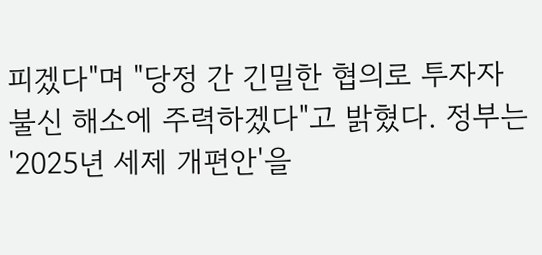피겠다"며 "당정 간 긴밀한 협의로 투자자 불신 해소에 주력하겠다"고 밝혔다. 정부는 '2025년 세제 개편안'을